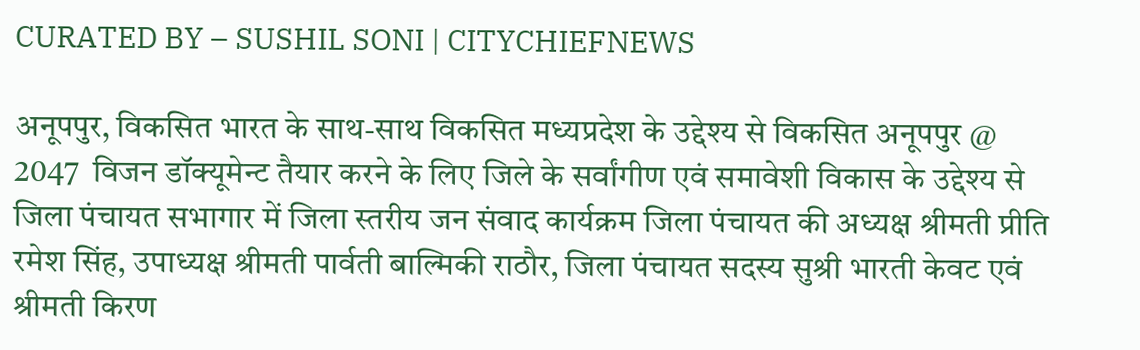CURATED BY – SUSHIL SONI | CITYCHIEFNEWS

अनूपपुर, विकसित भारत के साथ-साथ विकसित मध्यप्रदेश के उद्देश्य से विकसित अनूपपुर @ 2047  विजन डॉक्यूमेन्ट तैयार करने के लिए जिले के सर्वांगीण एवं समावेशी विकास के उद्देश्य से जिला पंचायत सभागार में जिला स्तरीय जन संवाद कार्यक्रम जिला पंचायत की अध्यक्ष श्रीमती प्रीति रमेश सिंह, उपाध्यक्ष श्रीमती पार्वती बाल्मिकी राठौर, जिला पंचायत सदस्य सुश्री भारती केवट एवं श्रीमती किरण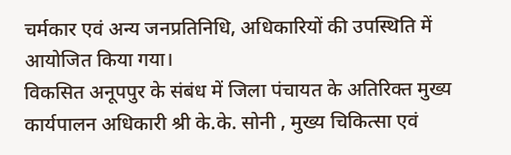चर्मकार एवं अन्य जनप्रतिनिधि, अधिकारियों की उपस्थिति में आयोजित किया गया।
विकसित अनूपपुर के संबंध में जिला पंचायत के अतिरिक्त मुख्य कार्यपालन अधिकारी श्री के.के. सोनी , मुख्य चिकित्सा एवं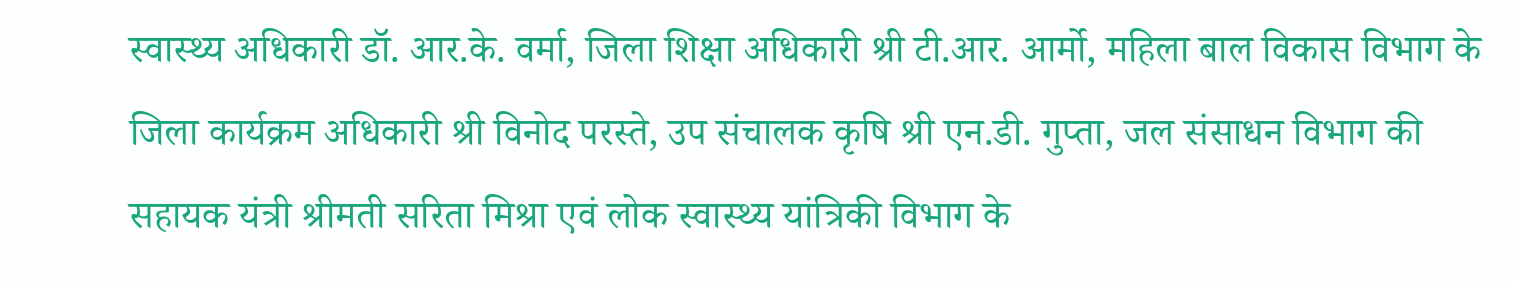स्वास्थ्य अधिकारी डॉ. आर.के. वर्मा, जिला शिक्षा अधिकारी श्री टी.आर. आर्मो, महिला बाल विकास विभाग के जिला कार्यक्रम अधिकारी श्री विनोद परस्ते, उप संचालक कृषि श्री एन.डी. गुप्ता, जल संसाधन विभाग की सहायक यंत्री श्रीमती सरिता मिश्रा एवं लोक स्वास्थ्य यांत्रिकी विभाग के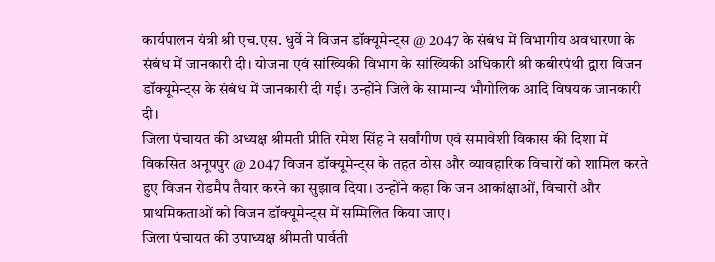कार्यपालन यंत्री श्री एच.एस. धुर्वे ने विजन डॉक्यूमेन्ट्स @ 2047 के संबंध में विभागीय अवधारणा के संबंध में जानकारी दी। योजना एवं सांख्यिकी विभाग के सांख्यिकी अधिकारी श्री कबीरपंथी द्वारा विजन डॉक्यूमेन्ट्स के संबंध में जानकारी दी गई। उन्होंने जिले के सामान्य भौगोलिक आदि विषयक जानकारी दी।
जिला पंचायत की अध्यक्ष श्रीमती प्रीति रमेश सिंह ने सर्वांगीण एवं समावेशी विकास की दिशा में विकसित अनूपपुर @ 2047 विजन डॉक्यूमेन्ट्स के तहत ठोस और व्यावहारिक विचारों को शामिल करते हुए विजन रोडमैप तैयार करने का सुझाव दिया। उन्होंने कहा कि जन आकांक्षाओं, विचारों और प्राथमिकताओं को विजन डॉक्यूमेन्ट्स में सम्मिलित किया जाए।
जिला पंचायत की उपाध्यक्ष श्रीमती पार्वती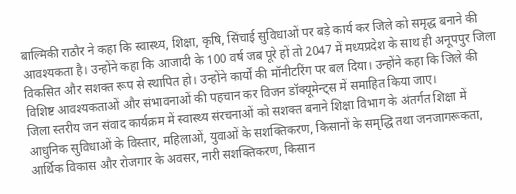बाल्मिकी राठौर ने कहा कि स्वास्थ्य, शिक्षा, कृषि, सिंचाई सुविधाओं पर बड़े कार्य कर जिले को समृद्ध बनाने की आवश्यकता है। उन्होंने कहा कि आजादी के 100 वर्ष जब पूरे हों तो 2047 में मध्यप्रदेश के साथ ही अनूपपुर जिला विकसित और सशक्त रूप से स्थापित हो। उन्होंने कार्यों की मॉनीटरिंग पर बल दिया। उन्होंने कहा कि जिले की विशिष्ट आवश्यकताओं और संभावनाओं की पहचान कर विजन डॉक्यूमेन्ट्स में समाहित किया जाए।
जिला स्तरीय जन संवाद कार्यक्रम में स्वास्थ्य संरचनाओं को सशक्त बनाने शिक्षा विभाग के अंतर्गत शिक्षा में आधुनिक सुविधाओं के विस्तार, महिलाओं, युवाओं के सशक्तिकरण, किसानों के समृद्धि तथा जनजागरूकता, आर्थिक विकास और रोजगार के अवसर, नारी सशक्तिकरण, किसान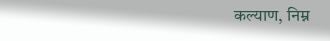कल्याण, निम्न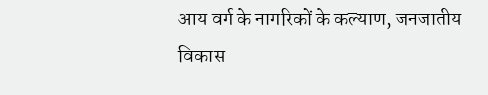आय वर्ग के नागरिकों के कल्याण, जनजातीय विकास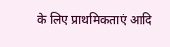के लिए प्राथमिकताएं आदि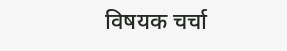विषयक चर्चा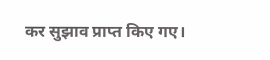कर सुझाव प्राप्त किए गए।